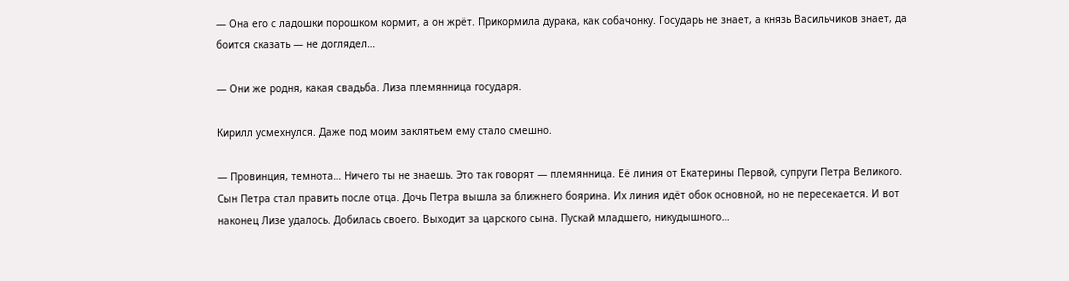— Она его с ладошки порошком кормит, а он жрёт. Прикормила дурака, как собачонку. Государь не знает, а князь Васильчиков знает, да боится сказать — не доглядел…

— Они же родня, какая свадьба. Лиза племянница государя.

Кирилл усмехнулся. Даже под моим заклятьем ему стало смешно.

— Провинция, темнота… Ничего ты не знаешь. Это так говорят — племянница. Её линия от Екатерины Первой, супруги Петра Великого. Сын Петра стал править после отца. Дочь Петра вышла за ближнего боярина. Их линия идёт обок основной, но не пересекается. И вот наконец Лизе удалось. Добилась своего. Выходит за царского сына. Пускай младшего, никудышного…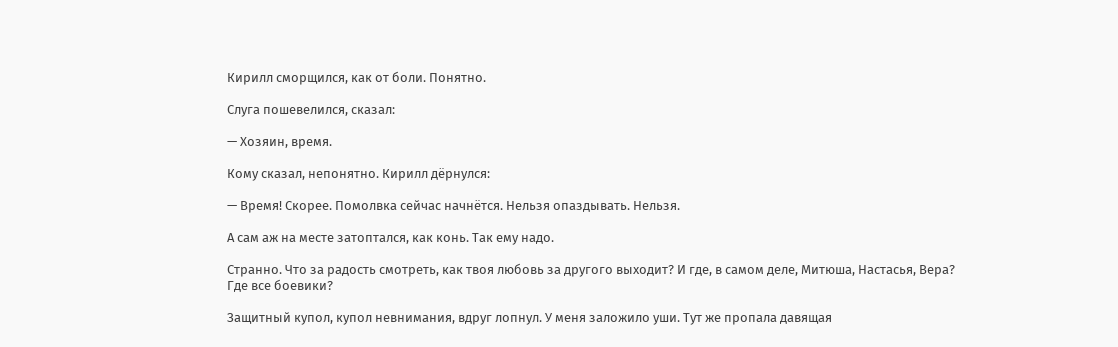Кирилл сморщился, как от боли. Понятно.

Слуга пошевелился, сказал:

— Хозяин, время.

Кому сказал, непонятно. Кирилл дёрнулся:

— Время! Скорее. Помолвка сейчас начнётся. Нельзя опаздывать. Нельзя.

А сам аж на месте затоптался, как конь. Так ему надо.

Странно. Что за радость смотреть, как твоя любовь за другого выходит? И где, в самом деле, Митюша, Настасья, Вера? Где все боевики?

Защитный купол, купол невнимания, вдруг лопнул. У меня заложило уши. Тут же пропала давящая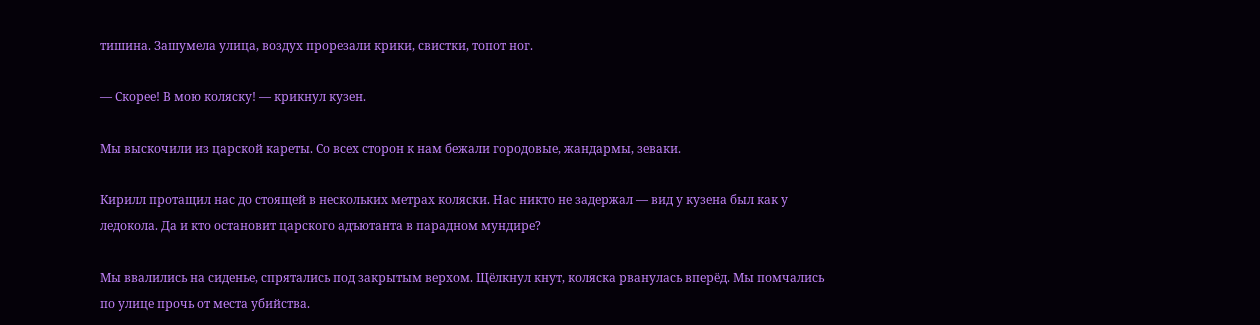тишина. Зашумела улица, воздух прорезали крики, свистки, топот ног.

— Скорее! В мою коляску! — крикнул кузен.

Мы выскочили из царской кареты. Со всех сторон к нам бежали городовые, жандармы, зеваки.

Кирилл протащил нас до стоящей в нескольких метрах коляски. Нас никто не задержал — вид у кузена был как у ледокола. Да и кто остановит царского адъютанта в парадном мундире?

Мы ввалились на сиденье, спрятались под закрытым верхом. Щёлкнул кнут, коляска рванулась вперёд. Мы помчались по улице прочь от места убийства.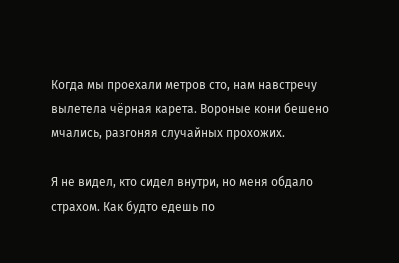Когда мы проехали метров сто, нам навстречу вылетела чёрная карета. Вороные кони бешено мчались, разгоняя случайных прохожих.

Я не видел, кто сидел внутри, но меня обдало страхом. Как будто едешь по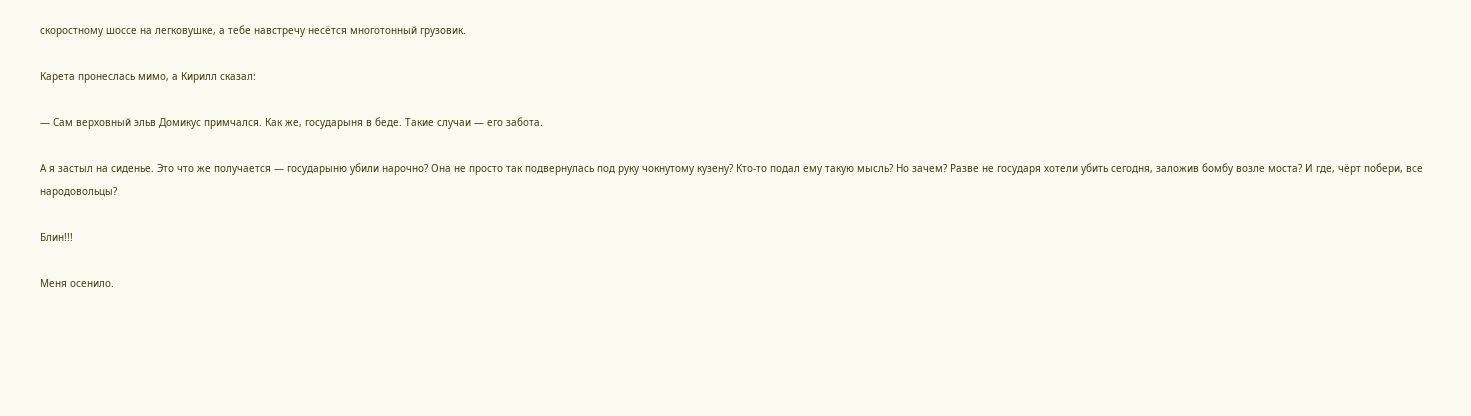скоростному шоссе на легковушке, а тебе навстречу несётся многотонный грузовик.

Карета пронеслась мимо, а Кирилл сказал:

— Сам верховный эльв Домикус примчался. Как же, государыня в беде. Такие случаи — его забота.

А я застыл на сиденье. Это что же получается — государыню убили нарочно? Она не просто так подвернулась под руку чокнутому кузену? Кто-то подал ему такую мысль? Но зачем? Разве не государя хотели убить сегодня, заложив бомбу возле моста? И где, чёрт побери, все народовольцы?

Блин!!!

Меня осенило.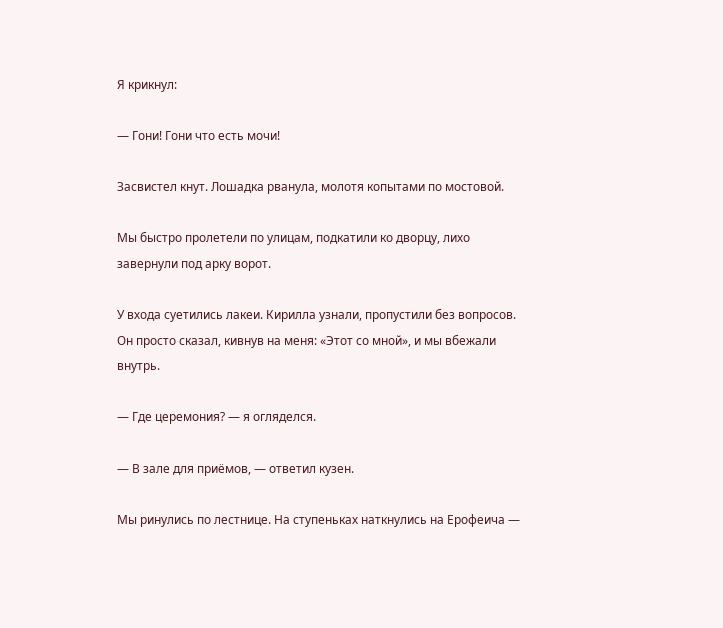Я крикнул:

— Гони! Гони что есть мочи!

Засвистел кнут. Лошадка рванула, молотя копытами по мостовой.

Мы быстро пролетели по улицам, подкатили ко дворцу, лихо завернули под арку ворот.

У входа суетились лакеи. Кирилла узнали, пропустили без вопросов. Он просто сказал, кивнув на меня: «Этот со мной», и мы вбежали внутрь.

— Где церемония? — я огляделся.

— В зале для приёмов, — ответил кузен.

Мы ринулись по лестнице. На ступеньках наткнулись на Ерофеича —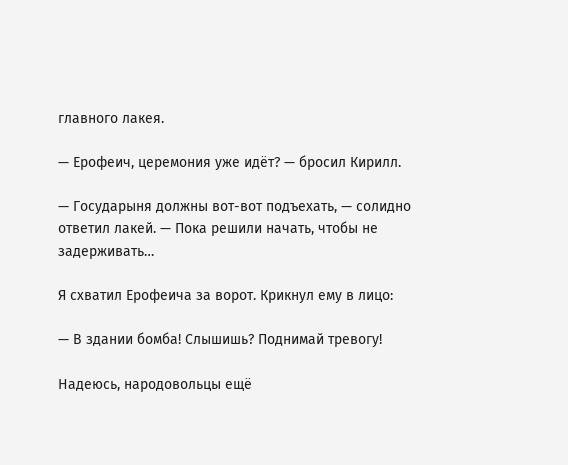главного лакея.

— Ерофеич, церемония уже идёт? — бросил Кирилл.

— Государыня должны вот-вот подъехать, — солидно ответил лакей. — Пока решили начать, чтобы не задерживать…

Я схватил Ерофеича за ворот. Крикнул ему в лицо:

— В здании бомба! Слышишь? Поднимай тревогу!

Надеюсь, народовольцы ещё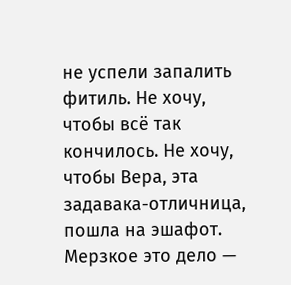не успели запалить фитиль. Не хочу, чтобы всё так кончилось. Не хочу, чтобы Вера, эта задавака-отличница, пошла на эшафот. Мерзкое это дело —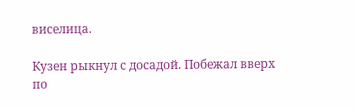виселица.

Кузен рыкнул с досадой. Побежал вверх по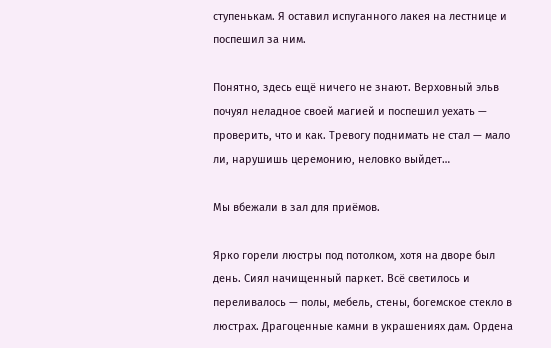ступенькам. Я оставил испуганного лакея на лестнице и поспешил за ним.

Понятно, здесь ещё ничего не знают. Верховный эльв почуял неладное своей магией и поспешил уехать — проверить, что и как. Тревогу поднимать не стал — мало ли, нарушишь церемонию, неловко выйдет…

Мы вбежали в зал для приёмов.

Ярко горели люстры под потолком, хотя на дворе был день. Сиял начищенный паркет. Всё светилось и переливалось — полы, мебель, стены, богемское стекло в люстрах. Драгоценные камни в украшениях дам. Ордена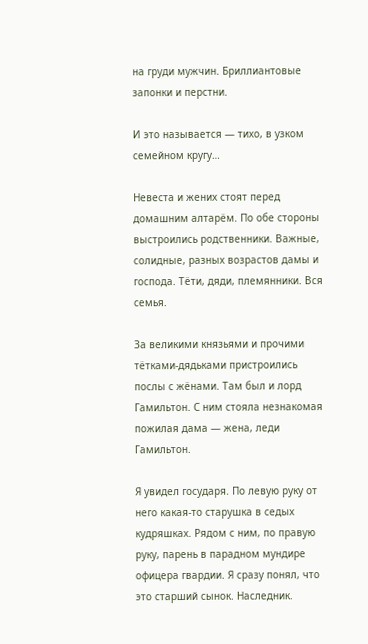на груди мужчин. Бриллиантовые запонки и перстни.

И это называется — тихо, в узком семейном кругу…

Невеста и жених стоят перед домашним алтарём. По обе стороны выстроились родственники. Важные, солидные, разных возрастов дамы и господа. Тёти, дяди, племянники. Вся семья.

За великими князьями и прочими тётками-дядьками пристроились послы с жёнами. Там был и лорд Гамильтон. С ним стояла незнакомая пожилая дама — жена, леди Гамильтон.

Я увидел государя. По левую руку от него какая-то старушка в седых кудряшках. Рядом с ним, по правую руку, парень в парадном мундире офицера гвардии. Я сразу понял, что это старший сынок. Наследник.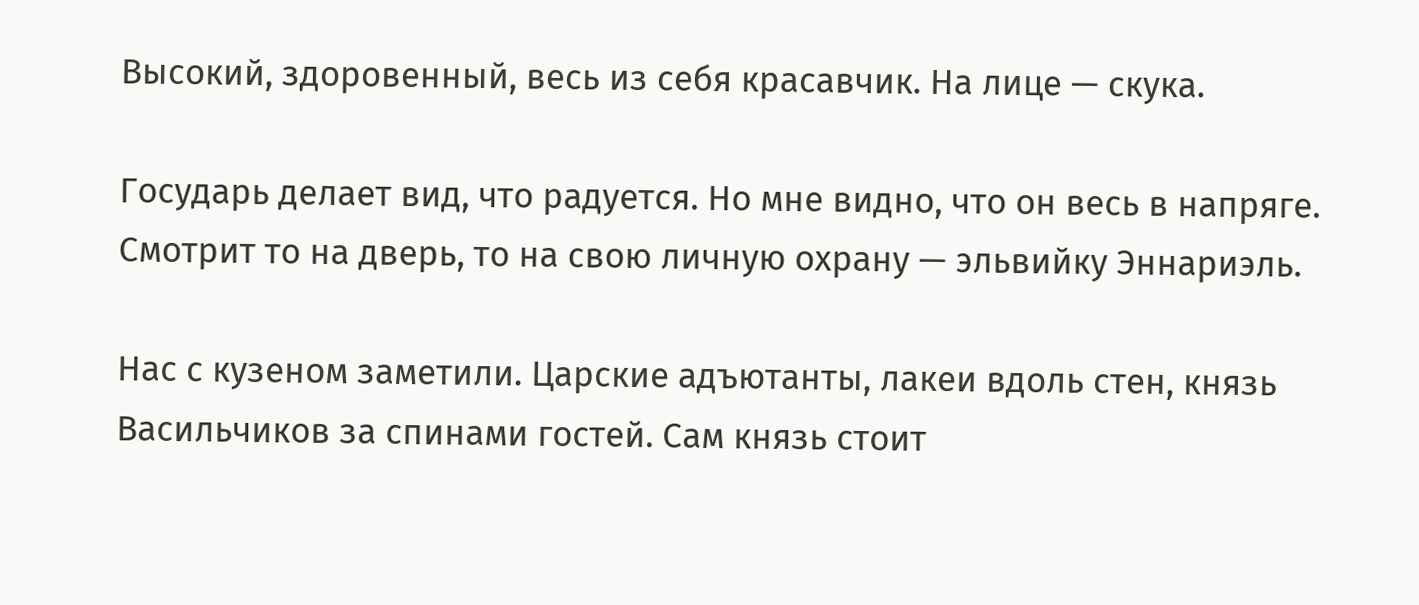Высокий, здоровенный, весь из себя красавчик. На лице — скука.

Государь делает вид, что радуется. Но мне видно, что он весь в напряге. Смотрит то на дверь, то на свою личную охрану — эльвийку Эннариэль.

Нас с кузеном заметили. Царские адъютанты, лакеи вдоль стен, князь Васильчиков за спинами гостей. Сам князь стоит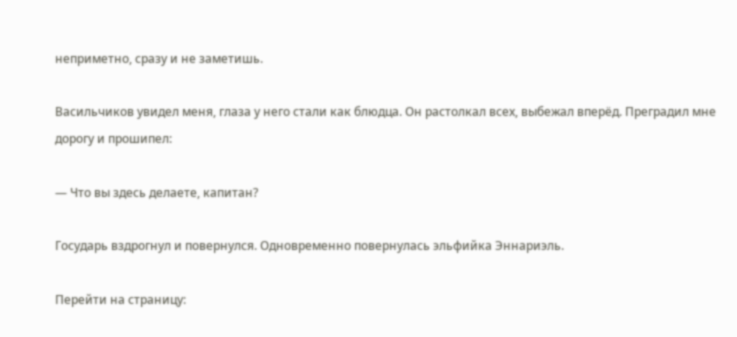неприметно, сразу и не заметишь.

Васильчиков увидел меня, глаза у него стали как блюдца. Он растолкал всех, выбежал вперёд. Преградил мне дорогу и прошипел:

— Что вы здесь делаете, капитан?

Государь вздрогнул и повернулся. Одновременно повернулась эльфийка Эннариэль.

Перейти на страницу: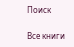Поиск

Все книги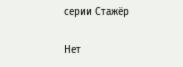серии Стажёр

Нет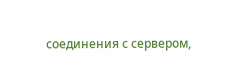соединения с сервером,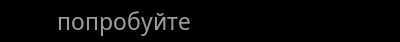попробуйте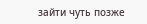зайти чуть позже